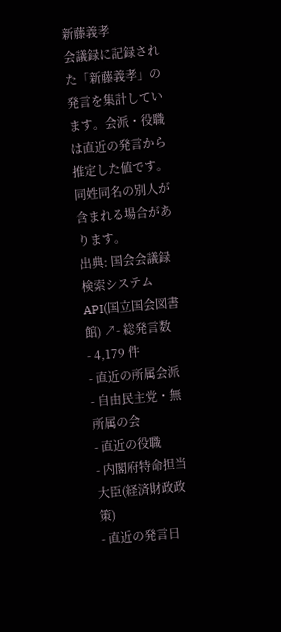新藤義孝
会議録に記録された「新藤義孝」の発言を集計しています。会派・役職は直近の発言から推定した値です。同姓同名の別人が含まれる場合があります。
出典: 国会会議録検索システム API(国立国会図書館) ↗- 総発言数
- 4,179 件
- 直近の所属会派
- 自由民主党・無所属の会
- 直近の役職
- 内閣府特命担当大臣(経済財政政策)
- 直近の発言日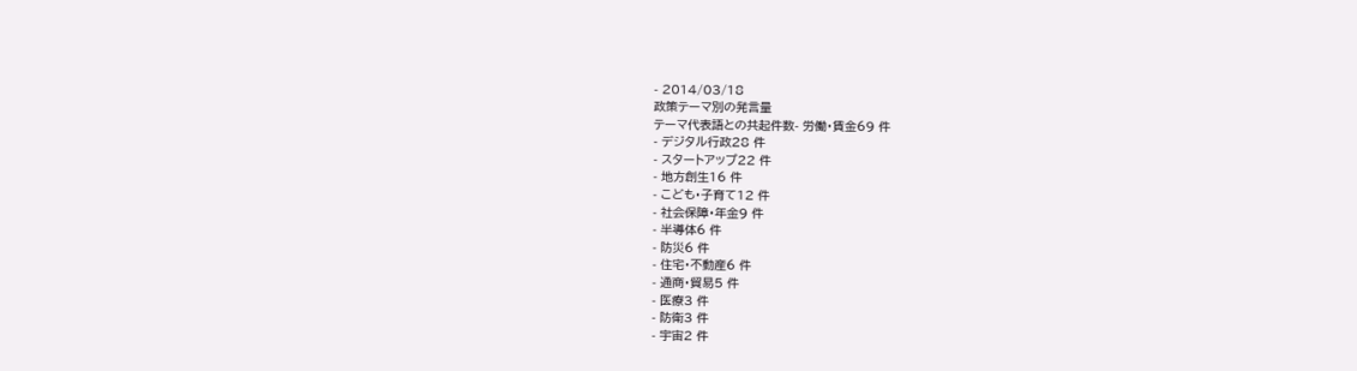- 2014/03/18
政策テーマ別の発言量
テーマ代表語との共起件数- 労働・賃金69 件
- デジタル行政28 件
- スタートアップ22 件
- 地方創生16 件
- こども・子育て12 件
- 社会保障・年金9 件
- 半導体6 件
- 防災6 件
- 住宅・不動産6 件
- 通商・貿易5 件
- 医療3 件
- 防衛3 件
- 宇宙2 件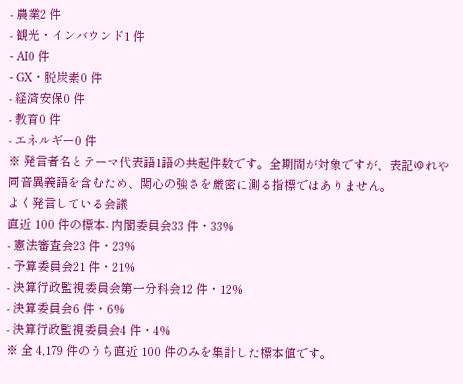- 農業2 件
- 観光・インバウンド1 件
- AI0 件
- GX・脱炭素0 件
- 経済安保0 件
- 教育0 件
- エネルギー0 件
※ 発言者名とテーマ代表語1語の共起件数です。全期間が対象ですが、表記ゆれや 同音異義語を含むため、関心の強さを厳密に測る指標ではありません。
よく発言している会議
直近 100 件の標本- 内閣委員会33 件・33%
- 憲法審査会23 件・23%
- 予算委員会21 件・21%
- 決算行政監視委員会第一分科会12 件・12%
- 決算委員会6 件・6%
- 決算行政監視委員会4 件・4%
※ 全 4,179 件のうち直近 100 件のみを集計した標本値です。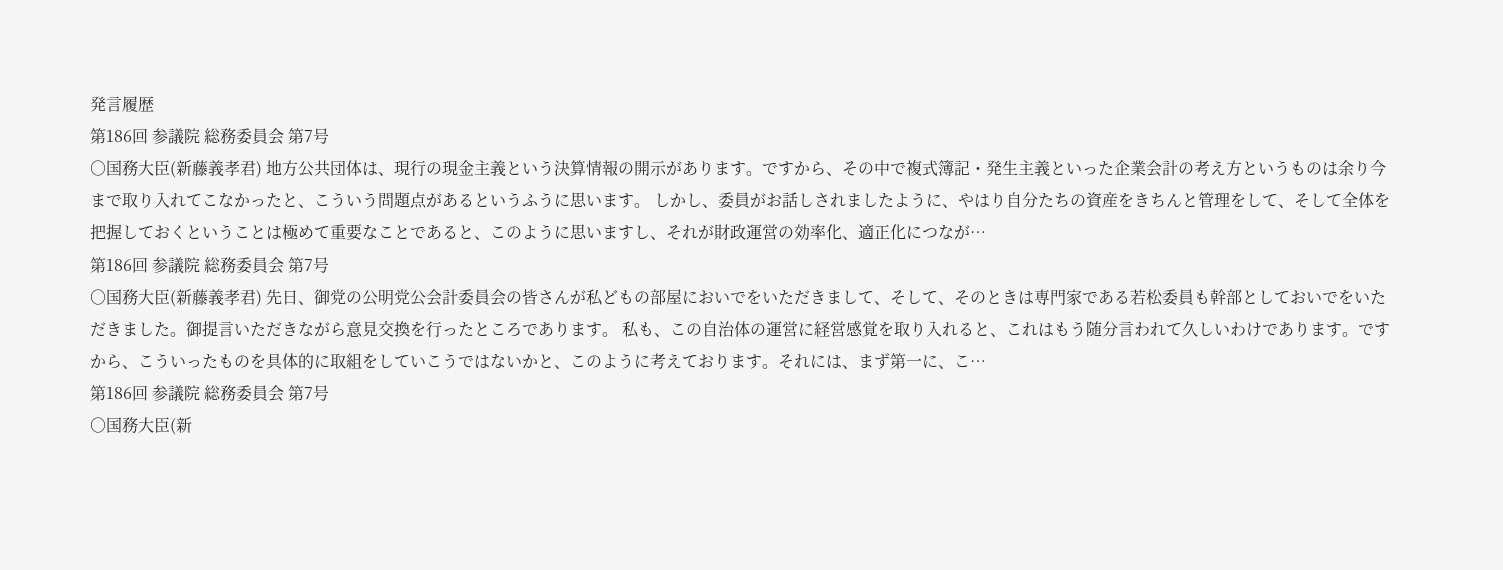発言履歴
第186回 参議院 総務委員会 第7号
○国務大臣(新藤義孝君) 地方公共団体は、現行の現金主義という決算情報の開示があります。ですから、その中で複式簿記・発生主義といった企業会計の考え方というものは余り今まで取り入れてこなかったと、こういう問題点があるというふうに思います。 しかし、委員がお話しされましたように、やはり自分たちの資産をきちんと管理をして、そして全体を把握しておくということは極めて重要なことであると、このように思いますし、それが財政運営の効率化、適正化につなが…
第186回 参議院 総務委員会 第7号
○国務大臣(新藤義孝君) 先日、御党の公明党公会計委員会の皆さんが私どもの部屋においでをいただきまして、そして、そのときは専門家である若松委員も幹部としておいでをいただきました。御提言いただきながら意見交換を行ったところであります。 私も、この自治体の運営に経営感覚を取り入れると、これはもう随分言われて久しいわけであります。ですから、こういったものを具体的に取組をしていこうではないかと、このように考えております。それには、まず第一に、こ…
第186回 参議院 総務委員会 第7号
○国務大臣(新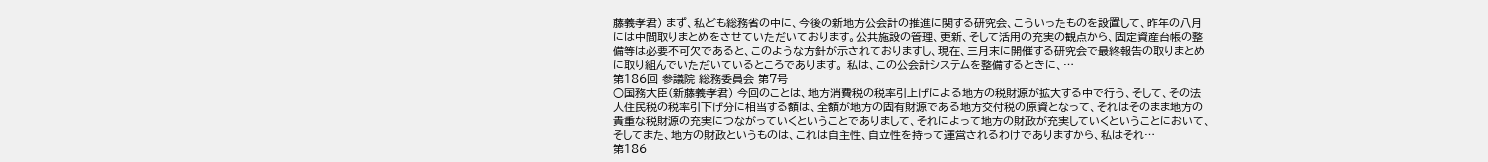藤義孝君) まず、私ども総務省の中に、今後の新地方公会計の推進に関する研究会、こういったものを設置して、昨年の八月には中間取りまとめをさせていただいております。公共施設の管理、更新、そして活用の充実の観点から、固定資産台帳の整備等は必要不可欠であると、このような方針が示されておりますし、現在、三月末に開催する研究会で最終報告の取りまとめに取り組んでいただいているところであります。 私は、この公会計システムを整備するときに、…
第186回 参議院 総務委員会 第7号
○国務大臣(新藤義孝君) 今回のことは、地方消費税の税率引上げによる地方の税財源が拡大する中で行う、そして、その法人住民税の税率引下げ分に相当する額は、全額が地方の固有財源である地方交付税の原資となって、それはそのまま地方の貴重な税財源の充実につながっていくということでありまして、それによって地方の財政が充実していくということにおいて、そしてまた、地方の財政というものは、これは自主性、自立性を持って運営されるわけでありますから、私はそれ…
第186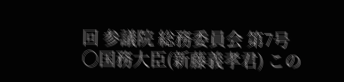回 参議院 総務委員会 第7号
○国務大臣(新藤義孝君) この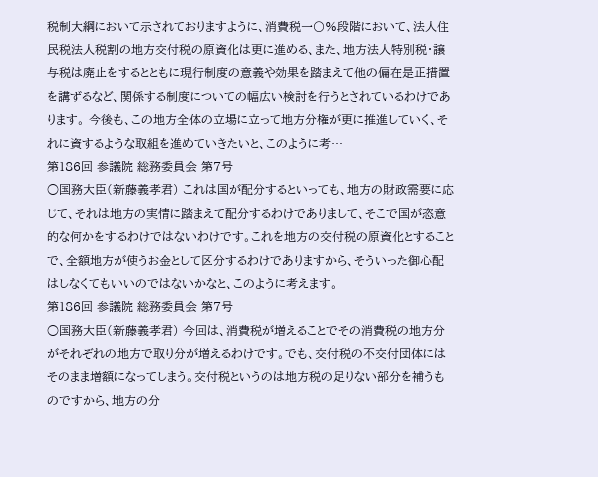税制大綱において示されておりますように、消費税一〇%段階において、法人住民税法人税割の地方交付税の原資化は更に進める、また、地方法人特別税・譲与税は廃止をするとともに現行制度の意義や効果を踏まえて他の偏在是正措置を講ずるなど、関係する制度についての幅広い検討を行うとされているわけであります。 今後も、この地方全体の立場に立って地方分権が更に推進していく、それに資するような取組を進めていきたいと、このように考…
第186回 参議院 総務委員会 第7号
○国務大臣(新藤義孝君) これは国が配分するといっても、地方の財政需要に応じて、それは地方の実情に踏まえて配分するわけでありまして、そこで国が恣意的な何かをするわけではないわけです。これを地方の交付税の原資化とすることで、全額地方が使うお金として区分するわけでありますから、そういった御心配はしなくてもいいのではないかなと、このように考えます。
第186回 参議院 総務委員会 第7号
○国務大臣(新藤義孝君) 今回は、消費税が増えることでその消費税の地方分がそれぞれの地方で取り分が増えるわけです。でも、交付税の不交付団体にはそのまま増額になってしまう。交付税というのは地方税の足りない部分を補うものですから、地方の分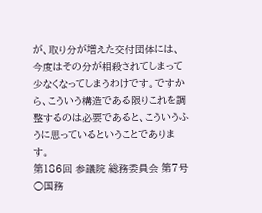が、取り分が増えた交付団体には、今度はその分が相殺されてしまって少なくなってしまうわけです。ですから、こういう構造である限りこれを調整するのは必要であると、こういうふうに思っているということであります。
第186回 参議院 総務委員会 第7号
○国務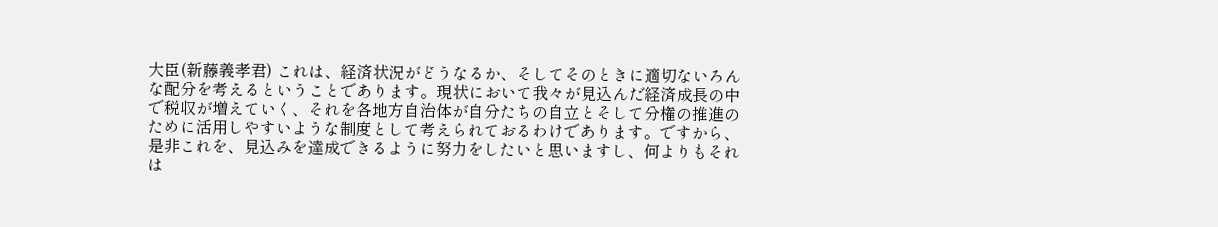大臣(新藤義孝君) これは、経済状況がどうなるか、そしてそのときに適切ないろんな配分を考えるということであります。現状において我々が見込んだ経済成長の中で税収が増えていく、それを各地方自治体が自分たちの自立とそして分権の推進のために活用しやすいような制度として考えられておるわけであります。ですから、是非これを、見込みを達成できるように努力をしたいと思いますし、何よりもそれは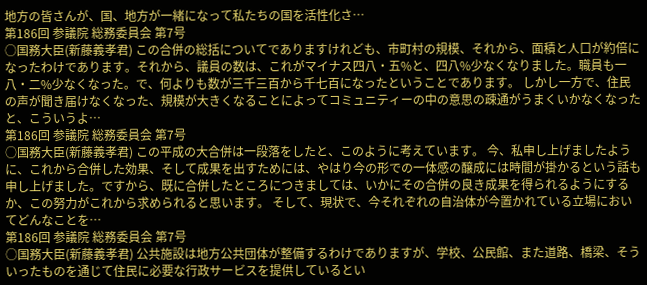地方の皆さんが、国、地方が一緒になって私たちの国を活性化さ…
第186回 参議院 総務委員会 第7号
○国務大臣(新藤義孝君) この合併の総括についてでありますけれども、市町村の規模、それから、面積と人口が約倍になったわけであります。それから、議員の数は、これがマイナス四八・五%と、四八%少なくなりました。職員も一八・二%少なくなった。で、何よりも数が三千三百から千七百になったということであります。 しかし一方で、住民の声が聞き届けなくなった、規模が大きくなることによってコミュニティーの中の意思の疎通がうまくいかなくなったと、こういうよ…
第186回 参議院 総務委員会 第7号
○国務大臣(新藤義孝君) この平成の大合併は一段落をしたと、このように考えています。 今、私申し上げましたように、これから合併した効果、そして成果を出すためには、やはり今の形での一体感の醸成には時間が掛かるという話も申し上げました。ですから、既に合併したところにつきましては、いかにその合併の良き成果を得られるようにするか、この努力がこれから求められると思います。 そして、現状で、今それぞれの自治体が今置かれている立場においてどんなことを…
第186回 参議院 総務委員会 第7号
○国務大臣(新藤義孝君) 公共施設は地方公共団体が整備するわけでありますが、学校、公民館、また道路、橋梁、そういったものを通じて住民に必要な行政サービスを提供しているとい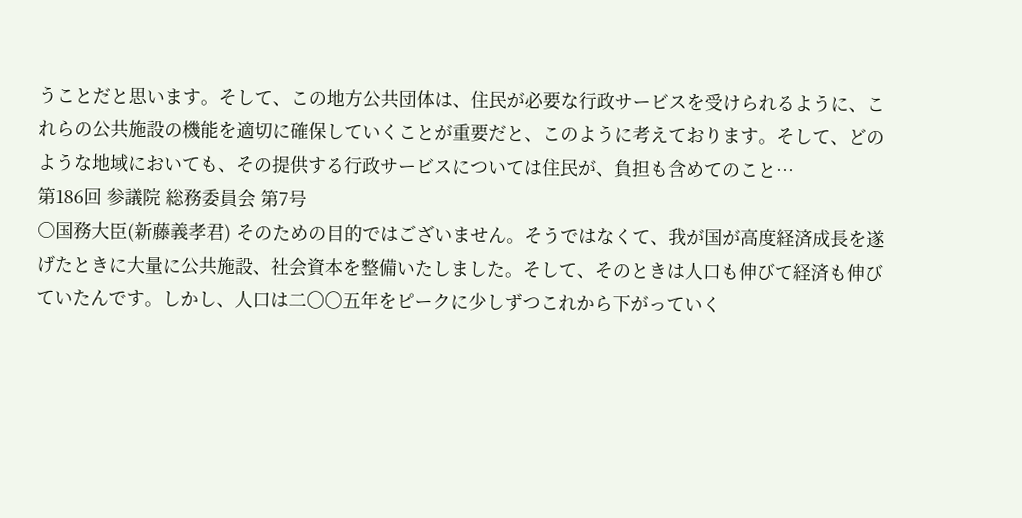うことだと思います。そして、この地方公共団体は、住民が必要な行政サービスを受けられるように、これらの公共施設の機能を適切に確保していくことが重要だと、このように考えております。そして、どのような地域においても、その提供する行政サービスについては住民が、負担も含めてのこと…
第186回 参議院 総務委員会 第7号
○国務大臣(新藤義孝君) そのための目的ではございません。そうではなくて、我が国が高度経済成長を遂げたときに大量に公共施設、社会資本を整備いたしました。そして、そのときは人口も伸びて経済も伸びていたんです。しかし、人口は二〇〇五年をピークに少しずつこれから下がっていく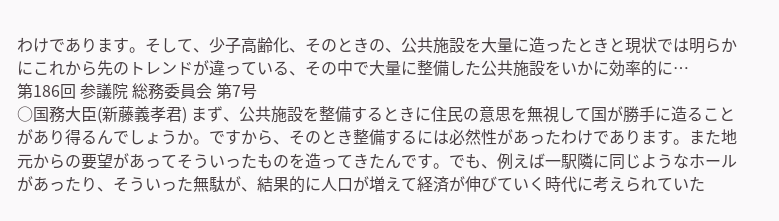わけであります。そして、少子高齢化、そのときの、公共施設を大量に造ったときと現状では明らかにこれから先のトレンドが違っている、その中で大量に整備した公共施設をいかに効率的に…
第186回 参議院 総務委員会 第7号
○国務大臣(新藤義孝君) まず、公共施設を整備するときに住民の意思を無視して国が勝手に造ることがあり得るんでしょうか。ですから、そのとき整備するには必然性があったわけであります。また地元からの要望があってそういったものを造ってきたんです。でも、例えば一駅隣に同じようなホールがあったり、そういった無駄が、結果的に人口が増えて経済が伸びていく時代に考えられていた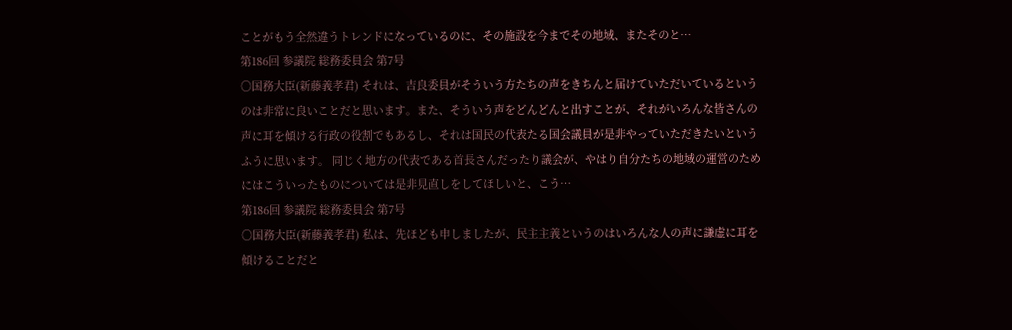ことがもう全然違うトレンドになっているのに、その施設を今までその地域、またそのと…
第186回 参議院 総務委員会 第7号
○国務大臣(新藤義孝君) それは、吉良委員がそういう方たちの声をきちんと届けていただいているというのは非常に良いことだと思います。また、そういう声をどんどんと出すことが、それがいろんな皆さんの声に耳を傾ける行政の役割でもあるし、それは国民の代表たる国会議員が是非やっていただきたいというふうに思います。 同じく地方の代表である首長さんだったり議会が、やはり自分たちの地域の運営のためにはこういったものについては是非見直しをしてほしいと、こう…
第186回 参議院 総務委員会 第7号
○国務大臣(新藤義孝君) 私は、先ほども申しましたが、民主主義というのはいろんな人の声に謙虚に耳を傾けることだと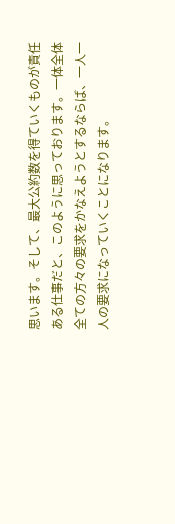思います。そして、最大公約数を得ていくものが責任ある仕事だと、このように思っております。一体全体全ての方々の要求をかなえようとするならば、一人一人の要求になっていくことになります。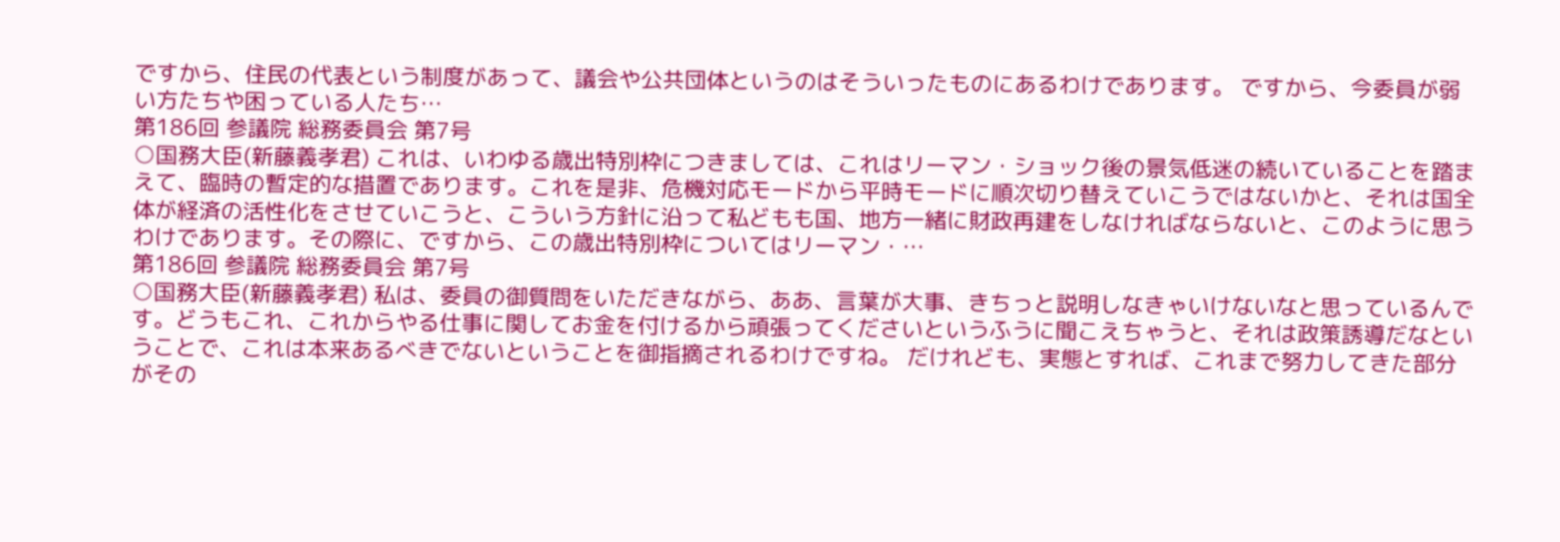ですから、住民の代表という制度があって、議会や公共団体というのはそういったものにあるわけであります。 ですから、今委員が弱い方たちや困っている人たち…
第186回 参議院 総務委員会 第7号
○国務大臣(新藤義孝君) これは、いわゆる歳出特別枠につきましては、これはリーマン・ショック後の景気低迷の続いていることを踏まえて、臨時の暫定的な措置であります。これを是非、危機対応モードから平時モードに順次切り替えていこうではないかと、それは国全体が経済の活性化をさせていこうと、こういう方針に沿って私どもも国、地方一緒に財政再建をしなければならないと、このように思うわけであります。その際に、ですから、この歳出特別枠についてはリーマン・…
第186回 参議院 総務委員会 第7号
○国務大臣(新藤義孝君) 私は、委員の御質問をいただきながら、ああ、言葉が大事、きちっと説明しなきゃいけないなと思っているんです。どうもこれ、これからやる仕事に関してお金を付けるから頑張ってくださいというふうに聞こえちゃうと、それは政策誘導だなということで、これは本来あるべきでないということを御指摘されるわけですね。 だけれども、実態とすれば、これまで努力してきた部分がその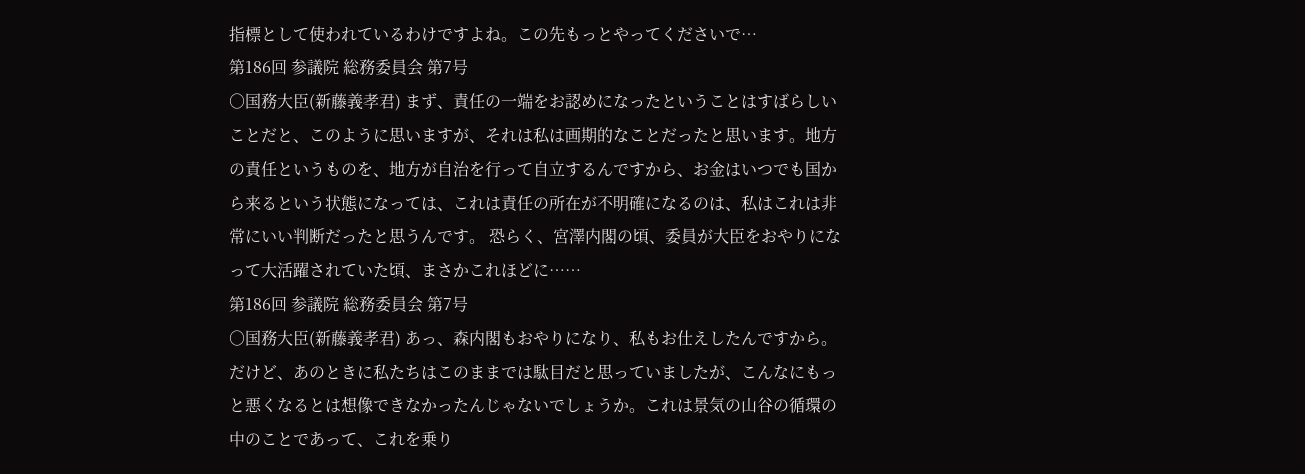指標として使われているわけですよね。この先もっとやってくださいで…
第186回 参議院 総務委員会 第7号
○国務大臣(新藤義孝君) まず、責任の一端をお認めになったということはすばらしいことだと、このように思いますが、それは私は画期的なことだったと思います。地方の責任というものを、地方が自治を行って自立するんですから、お金はいつでも国から来るという状態になっては、これは責任の所在が不明確になるのは、私はこれは非常にいい判断だったと思うんです。 恐らく、宮澤内閣の頃、委員が大臣をおやりになって大活躍されていた頃、まさかこれほどに……
第186回 参議院 総務委員会 第7号
○国務大臣(新藤義孝君) あっ、森内閣もおやりになり、私もお仕えしたんですから。だけど、あのときに私たちはこのままでは駄目だと思っていましたが、こんなにもっと悪くなるとは想像できなかったんじゃないでしょうか。これは景気の山谷の循環の中のことであって、これを乗り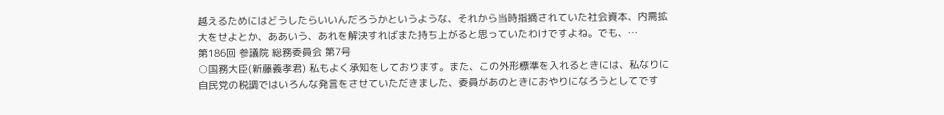越えるためにはどうしたらいいんだろうかというような、それから当時指摘されていた社会資本、内需拡大をせよとか、ああいう、あれを解決すればまた持ち上がると思っていたわけですよね。でも、…
第186回 参議院 総務委員会 第7号
○国務大臣(新藤義孝君) 私もよく承知をしております。また、この外形標準を入れるときには、私なりに自民党の税調ではいろんな発言をさせていただきました、委員があのときにおやりになろうとしてです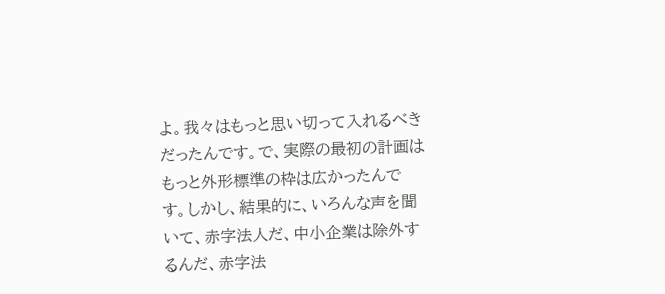よ。我々はもっと思い切って入れるべきだったんです。で、実際の最初の計画はもっと外形標準の枠は広かったんです。しかし、結果的に、いろんな声を聞いて、赤字法人だ、中小企業は除外するんだ、赤字法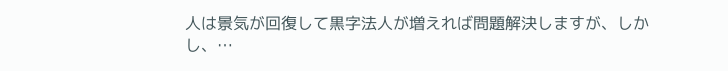人は景気が回復して黒字法人が増えれば問題解決しますが、しかし、…